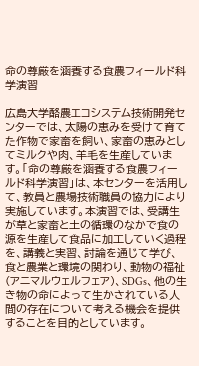命の尊厳を涵養する食農フィールド科学演習

広島大学酪農エコシステム技術開発センターでは、太陽の恵みを受けて育てた作物で家畜を飼い、家畜の恵みとしてミルクや肉、羊毛を生産しています。「命の尊厳を涵養する食農フィールド科学演習」は、本センターを活用して、教員と農場技術職員の協力により実施しています。本演習では、受講生が草と家畜と土の循環のなかで食の源を生産して食品に加工していく過程を、講義と実習、討論を通じて学び、食と農業と環境の関わり、動物の福祉(アニマルウェルフェア)、SDGs、他の生き物の命によって生かされている人間の存在について考える機会を提供することを目的としています。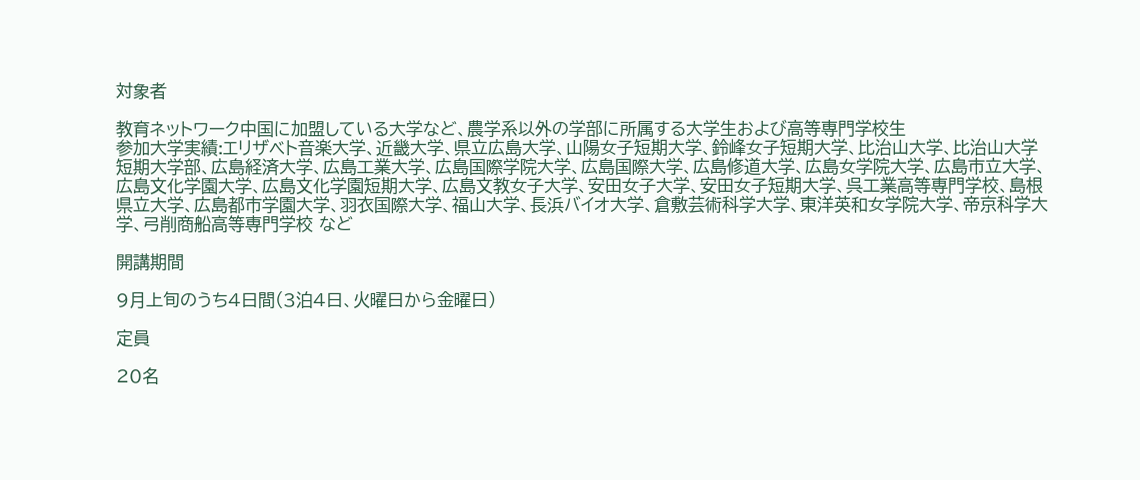対象者

教育ネットワーク中国に加盟している大学など、農学系以外の学部に所属する大学生および高等専門学校生
参加大学実績:エリザベト音楽大学、近畿大学、県立広島大学、山陽女子短期大学、鈴峰女子短期大学、比治山大学、比治山大学短期大学部、広島経済大学、広島工業大学、広島国際学院大学、広島国際大学、広島修道大学、広島女学院大学、広島市立大学、広島文化学園大学、広島文化学園短期大学、広島文教女子大学、安田女子大学、安田女子短期大学、呉工業高等専門学校、島根県立大学、広島都市学園大学、羽衣国際大学、福山大学、長浜バイオ大学、倉敷芸術科学大学、東洋英和女学院大学、帝京科学大学、弓削商船高等専門学校 など

開講期間

9月上旬のうち4日間(3泊4日、火曜日から金曜日)

定員

20名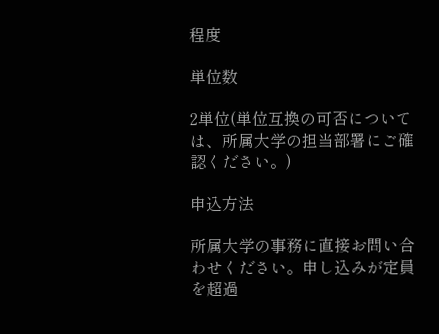程度

単位数

2単位(単位互換の可否については、所属大学の担当部署にご確認ください。)

申込方法

所属大学の事務に直接お問い合わせください。申し込みが定員を超過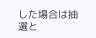した場合は抽選と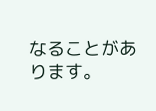なることがあります。